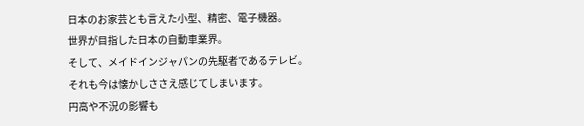日本のお家芸とも言えた小型、精密、電子機器。
世界が目指した日本の自動車業界。
そして、メイドインジャパンの先駆者であるテレビ。
それも今は懐かしささえ感じてしまいます。
円高や不況の影響も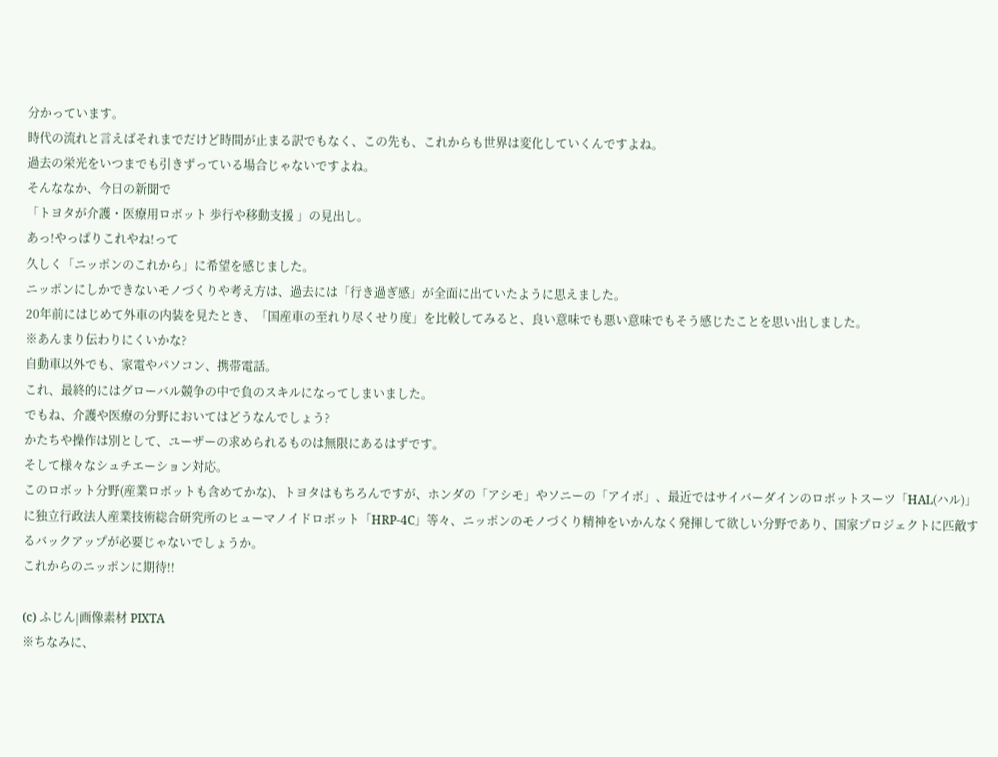分かっています。
時代の流れと言えばそれまでだけど時間が止まる訳でもなく、この先も、これからも世界は変化していくんですよね。
過去の栄光をいつまでも引きずっている場合じゃないですよね。
そんななか、今日の新聞で
「トヨタが介護・医療用ロボット 歩行や移動支援 」の見出し。
あっ!やっぱりこれやね!って
久しく「ニッポンのこれから」に希望を感じました。
ニッポンにしかできないモノづくりや考え方は、過去には「行き過ぎ感」が全面に出ていたように思えました。
20年前にはじめて外車の内装を見たとき、「国産車の至れり尽くせり度」を比較してみると、良い意味でも悪い意味でもそう感じたことを思い出しました。
※あんまり伝わりにくいかな?
自動車以外でも、家電やパソコン、携帯電話。
これ、最終的にはグローバル競争の中で負のスキルになってしまいました。
でもね、介護や医療の分野においてはどうなんでしょう?
かたちや操作は別として、ユーザーの求められるものは無限にあるはずです。
そして様々なシュチエーション対応。
このロボット分野(産業ロボットも含めてかな)、トヨタはもちろんですが、ホンダの「アシモ」やソニーの「アイボ」、最近ではサイバーダインのロボットスーツ「HAL(ハル)」に独立行政法人産業技術総合研究所のヒューマノイドロボット「HRP-4C」等々、ニッポンのモノづくり精神をいかんなく発揮して欲しい分野であり、国家プロジェクトに匹敵するバックアップが必要じゃないでしょうか。
これからのニッポンに期待!!

(c) ふじん|画像素材 PIXTA
※ちなみに、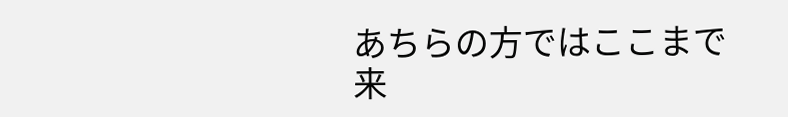あちらの方ではここまで来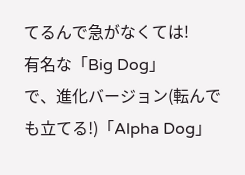てるんで急がなくては!
有名な「Big Dog」
で、進化バージョン(転んでも立てる!)「Alpha Dog」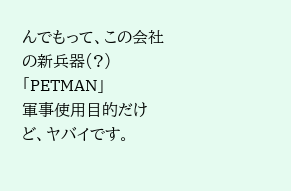んでもって、この会社の新兵器(?)「PETMAN」
軍事使用目的だけど、ヤバイです。